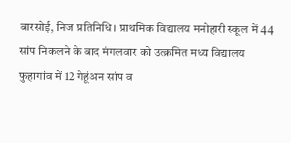बारसोई, निज प्रतिनिधि। प्राथमिक विद्यालय मनोहारी स्कूल में 44 सांप निकलने के बाद मंगलवार को उत्क्रमित मध्य विद्यालय फुहागांव में 12 गेहूंअन सांप व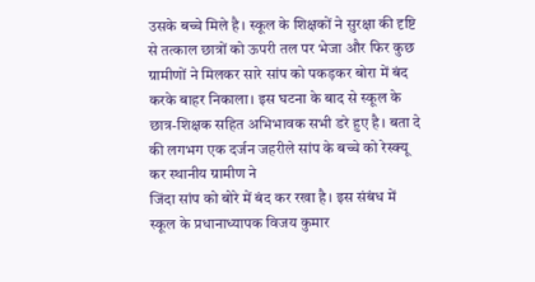उसके बच्चे मिले है। स्कूल के शिक्षकों ने सुरक्षा की दृष्टि से तत्काल छात्रों को ऊपरी तल पर भेजा और फिर कुछ ग्रामीणों ने मिलकर सारे सांप को पकड़कर बोरा में बंद करके बाहर निकाला। इस घटना के बाद से स्कूल के छात्र-शिक्षक सहित अभिभावक सभी डरे हुए है। बता दे की लगभग एक दर्जन जहरीले सांप के बच्चे को रेस्क्यू कर स्थानीय ग्रामीण ने
जिंदा सांप को बोरे में बंद कर रखा है। इस संबंध में स्कूल के प्रधानाध्यापक विजय कुमार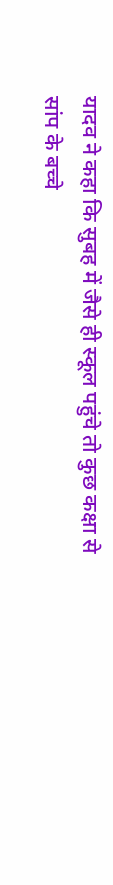यादव ने कहा कि सुबह में जैसे ही स्कूल पहुंचे तो कुछ कक्षा से सांप के बच्चे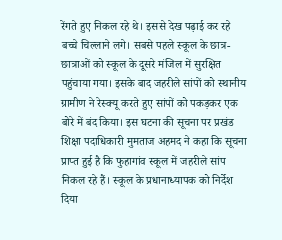रेंगते हुए निकल रहे थे। इससे देख पढ़ाई कर रहे बच्चे चिल्लाने लगे। सबसे पहले स्कूल के छात्र- छात्राओं को स्कूल के दूसरे मंजिल में सुरक्षित पहुंचाया गया। इसके बाद जहरीले सांपों को स्थानीय ग्रामीण ने रेस्क्यू करते हुए सांपों को पकड़कर एक बोरे में बंद किया। इस घटना की सूचना पर प्रखंड शिक्षा पदाधिकारी मुमताज अहमद ने कहा कि सूचना प्राप्त हुई है कि फुहागांव स्कूल में जहरीले सांप निकल रहे हैं। स्कूल के प्रधानाध्यापक को निर्देश दिया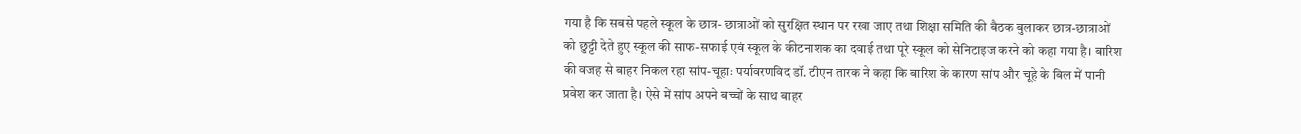गया है कि सबसे पहले स्कूल के छात्र- छात्राओं को सुरक्षित स्थान पर रखा जाए तथा शिक्षा समिति की बैठक बुलाकर छात्र-छात्राओं को छुट्टी देते हुए स्कूल की साफ-सफाई एवं स्कूल के कीटनाशक का दवाई तथा पूरे स्कूल को सेनिटाइज करने को कहा गया है। बारिश की वजह से बाहर निकल रहा सांप-चूहाः पर्यावरणविद डॉ. टीएन तारक ने कहा कि बारिश के कारण सांप और चूहे के बिल में पानी प्रवेश कर जाता है। ऐसे में सांप अपने बच्चों के साथ बाहर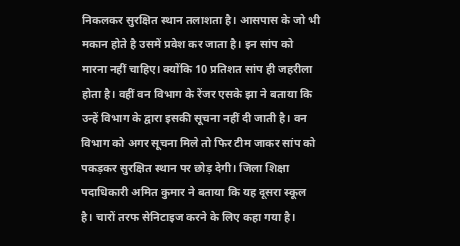निकलकर सुरक्षित स्थान तलाशता है। आसपास के जो भी मकान होते है उसमें प्रवेश कर जाता है। इन सांप को मारना नहीं चाहिए। क्योंकि 10 प्रतिशत सांप ही जहरीला होता है। वहीं वन विभाग के रेंजर एसके झा ने बताया कि उन्हें विभाग के द्वारा इसकी सूचना नहीं दी जाती है। वन विभाग को अगर सूचना मिले तो फिर टीम जाकर सांप को पकड़कर सुरक्षित स्थान पर छोड़ देगी। जिला शिक्षा पदाधिकारी अमित कुमार ने बताया कि यह दूसरा स्कूल है। चारों तरफ सेनिटाइज करने के लिए कहा गया है।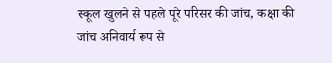स्कूल खुलने से पहले पूरे परिसर की जांच, कक्षा की जांच अनिवार्य रूप से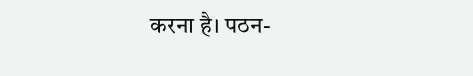करना है। पठन-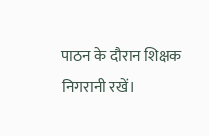पाठन के दौरान शिक्षक निगरानी रखें।